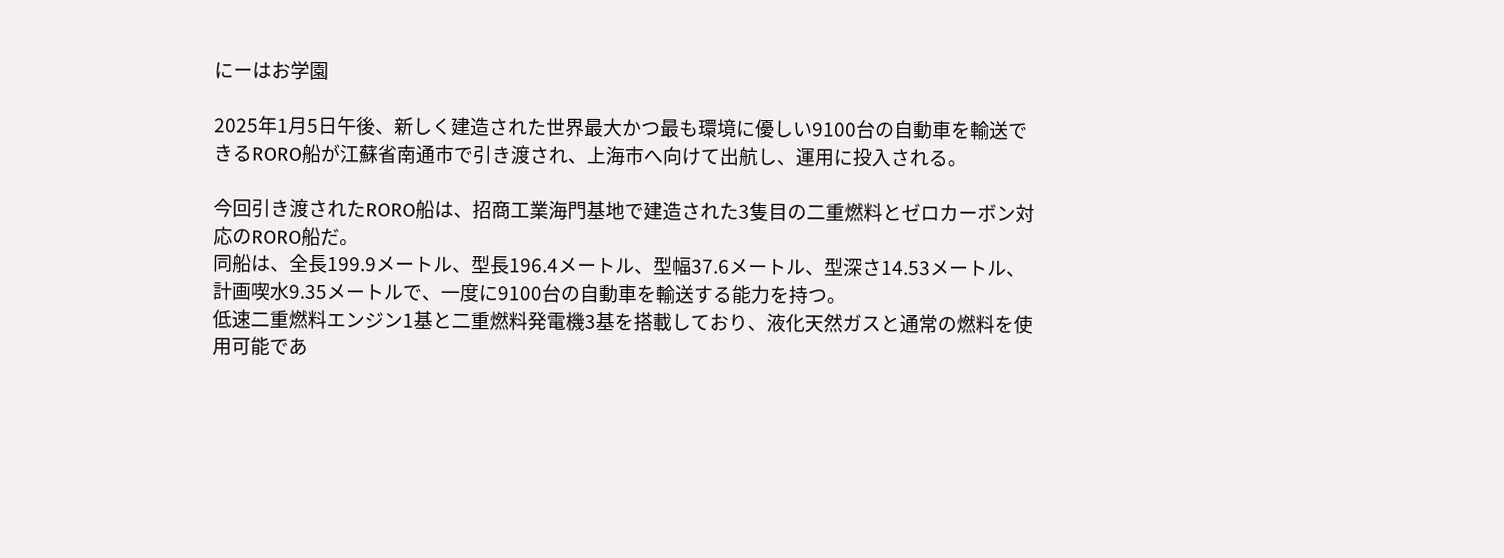にーはお学園

2025年1月5日午後、新しく建造された世界最大かつ最も環境に優しい9100台の自動車を輸送できるRORO船が江蘇省南通市で引き渡され、上海市へ向けて出航し、運用に投入される。

今回引き渡されたRORO船は、招商工業海門基地で建造された3隻目の二重燃料とゼロカーボン対応のRORO船だ。
同船は、全長199.9メートル、型長196.4メートル、型幅37.6メートル、型深さ14.53メートル、計画喫水9.35メートルで、一度に9100台の自動車を輸送する能力を持つ。
低速二重燃料エンジン1基と二重燃料発電機3基を搭載しており、液化天然ガスと通常の燃料を使用可能であ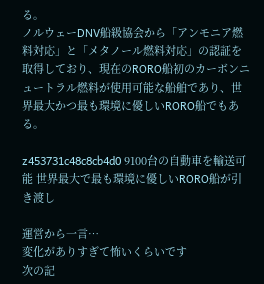る。
ノルウェーDNV船級協会から「アンモニア燃料対応」と「メタノール燃料対応」の認証を取得しており、現在のRORO船初のカーボンニュートラル燃料が使用可能な船舶であり、世界最大かつ最も環境に優しいRORO船でもある。

z453731c48c8cb4d0 9100台の自動車を輸送可能 世界最大で最も環境に優しいRORO船が引き渡し

運営から一言…
変化がありすぎて怖いくらいです
次の記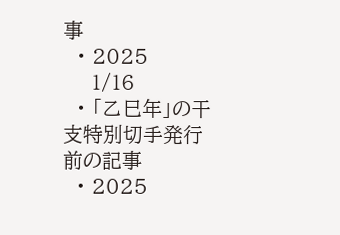事
  • 2025
    1/16
  • 「乙巳年」の干支特別切手発行
前の記事
  • 2025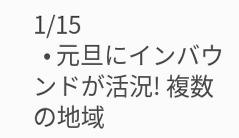1/15
  • 元旦にインバウンドが活況! 複数の地域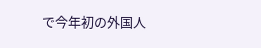で今年初の外国人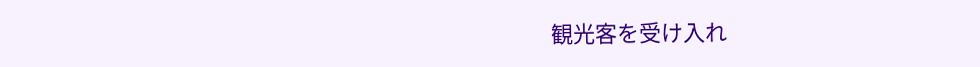観光客を受け入れ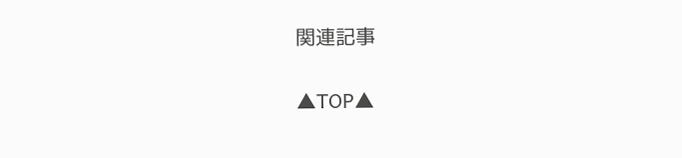関連記事

▲TOP▲